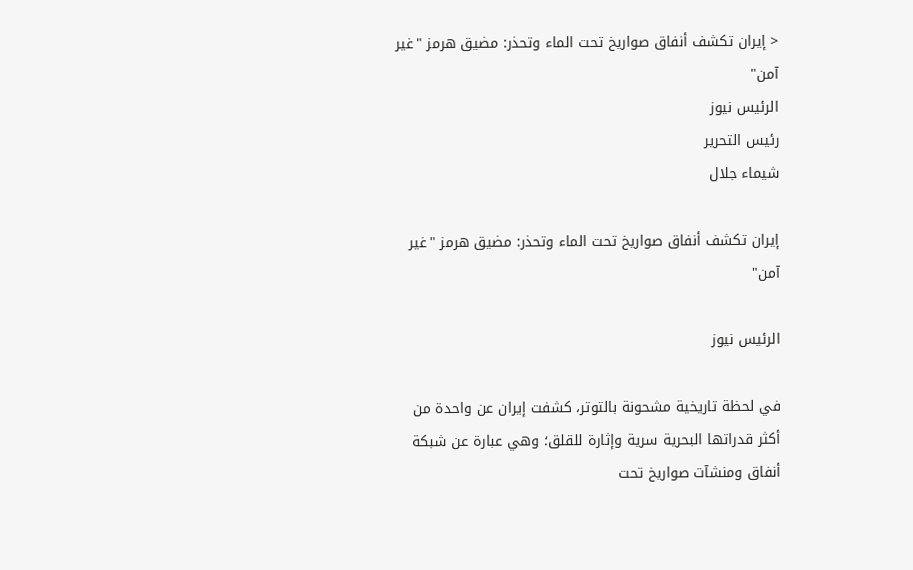< إيران تكشف أنفاق صواريخ تحت الماء وتحذر: مضيق هرمز "غير آمن"
الرئيس نيوز
رئيس التحرير
شيماء جلال

إيران تكشف أنفاق صواريخ تحت الماء وتحذر: مضيق هرمز "غير آمن"

الرئيس نيوز

في لحظة تاريخية مشحونة بالتوتر، كشفت إيران عن واحدة من أكثر قدراتها البحرية سرية وإثارة للقلق؛ وهي عبارة عن شبكة أنفاق ومنشآت صواريخ تحت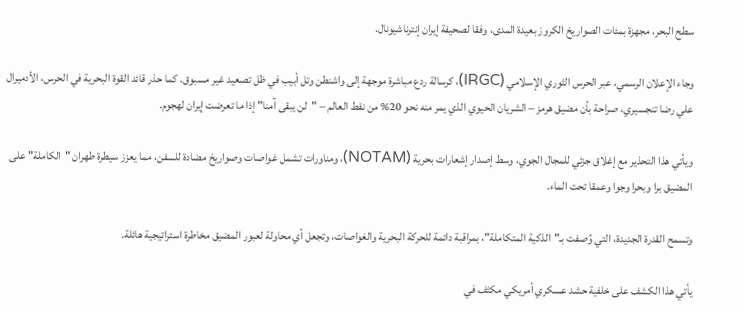سطح البحر، مجهزة بمئات الصواريخ الكروز بعيدة المدى، وفقا لصحيفة إيران إنترناشيونال.

وجاء الإعلان الرسمي، عبر الحرس الثوري الإسلامي (IRGC)، كرسالة ردع مباشرة موجهة إلى واشنطن وتل أبيب في ظل تصعيد غير مسبوق. كما حذر قائد القوة البحرية في الحرس، الأدميرال علي رضا تنجسيري، صراحة بأن مضيق هرمز – الشريان الحيوي الذي يمر منه نحو 20% من نفط العالم – "لن يبقى آمنا" إذا ما تعرضت إيران لهجوم.

ويأتي هذا التحذير مع إغلاق جزئي للمجال الجوي، وسط إصدار إشعارات بحرية (NOTAM)، ومناورات تشمل غواصات وصواريخ مضادة للسفن، مما يعزز سيطرة طهران "الكاملة" على المضيق برا وبحرا وجوا وعمقا تحت الماء.

وتسمح القدرة الجديدة، التي وُصفت بـ"الذكية المتكاملة"، بمراقبة دائمة للحركة البحرية والغواصات، وتجعل أي محاولة لعبور المضيق مخاطرة استراتيجية هائلة.

يأتي هذا الكشف على خلفية حشد عسكري أمريكي مكثف في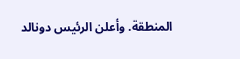المنطقة. وأعلن الرئيس دونالد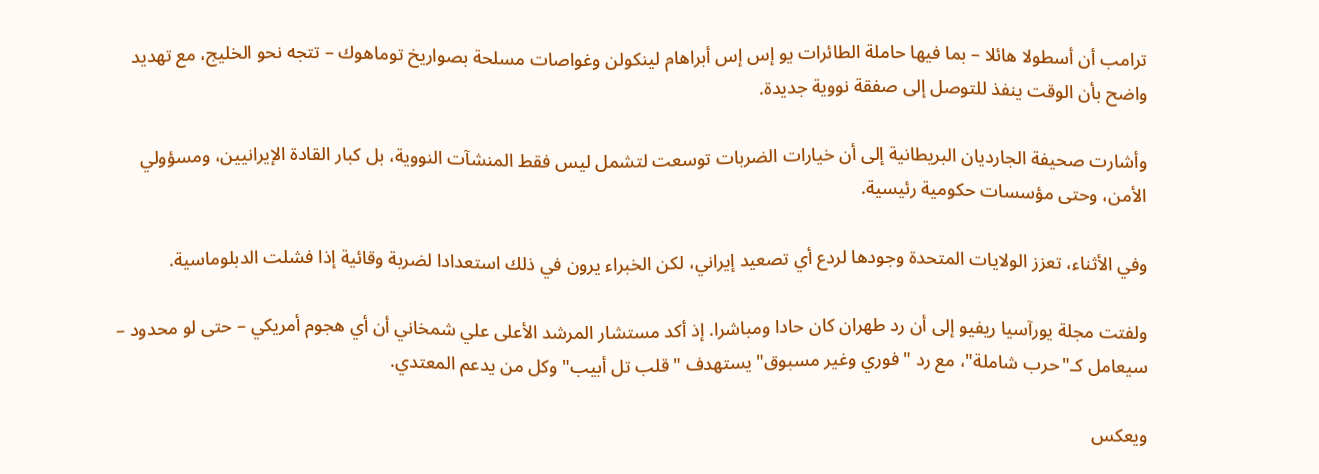ترامب أن أسطولا هائلا – بما فيها حاملة الطائرات يو إس إس أبراهام لينكولن وغواصات مسلحة بصواريخ توماهوك – تتجه نحو الخليج، مع تهديد واضح بأن الوقت ينفذ للتوصل إلى صفقة نووية جديدة.

وأشارت صحيفة الجارديان البريطانية إلى أن خيارات الضربات توسعت لتشمل ليس فقط المنشآت النووية، بل كبار القادة الإيرانيين، ومسؤولي الأمن، وحتى مؤسسات حكومية رئيسية.

وفي الأثناء، تعزز الولايات المتحدة وجودها لردع أي تصعيد إيراني، لكن الخبراء يرون في ذلك استعدادا لضربة وقائية إذا فشلت الدبلوماسية.

ولفتت مجلة يورآسيا ريفيو إلى أن رد طهران كان حادا ومباشرا. إذ أكد مستشار المرشد الأعلى علي شمخاني أن أي هجوم أمريكي – حتى لو محدود – سيعامل كـ"حرب شاملة"، مع رد "فوري وغير مسبوق" يستهدف "قلب تل أبيب" وكل من يدعم المعتدي.

ويعكس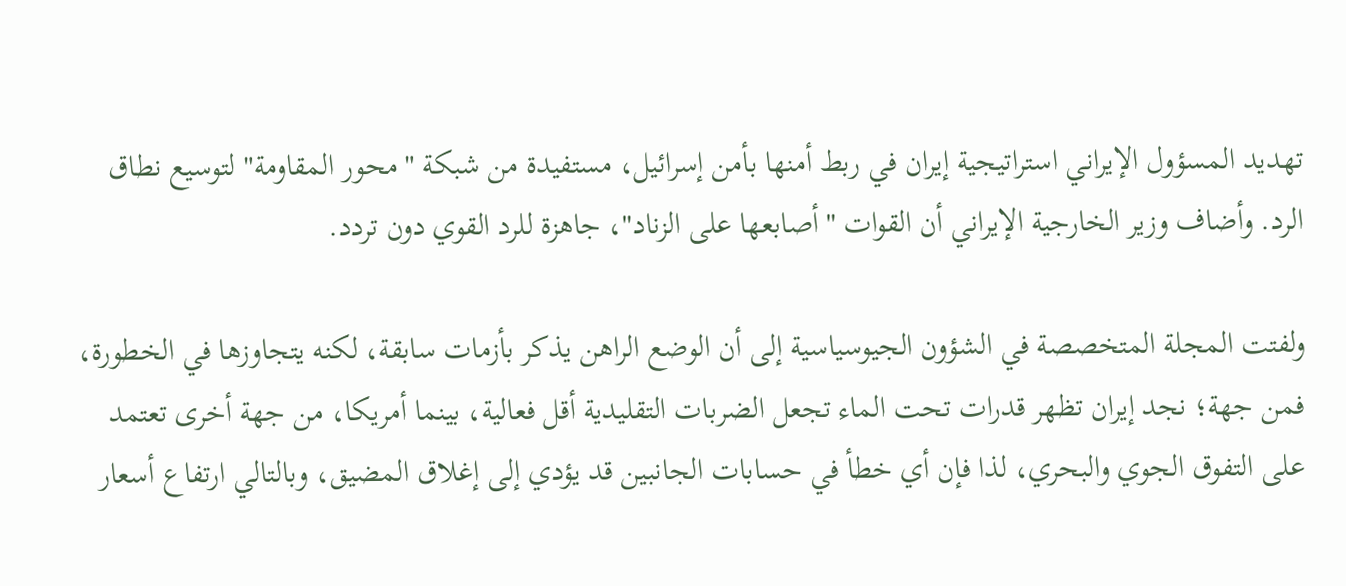تهديد المسؤول الإيراني استراتيجية إيران في ربط أمنها بأمن إسرائيل، مستفيدة من شبكة "محور المقاومة" لتوسيع نطاق الرد. وأضاف وزير الخارجية الإيراني أن القوات "أصابعها على الزناد"، جاهزة للرد القوي دون تردد.

ولفتت المجلة المتخصصة في الشؤون الجيوسياسية إلى أن الوضع الراهن يذكر بأزمات سابقة، لكنه يتجاوزها في الخطورة، فمن جهة؛ نجد إيران تظهر قدرات تحت الماء تجعل الضربات التقليدية أقل فعالية، بينما أمريكا، من جهة أخرى تعتمد على التفوق الجوي والبحري، لذا فإن أي خطأ في حسابات الجانبين قد يؤدي إلى إغلاق المضيق، وبالتالي ارتفاع أسعار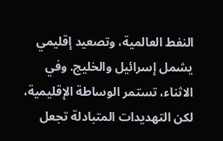النفط العالمية، وتصعيد إقليمي يشمل إسرائيل والخليج. وفي الاثناء، تستمر الوساطة الإقليمية، لكن التهديدات المتبادلة تجعل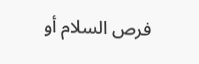فرص السلام أو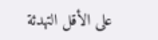على الأقل التهدئة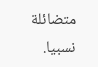متضائلة نسبيا.